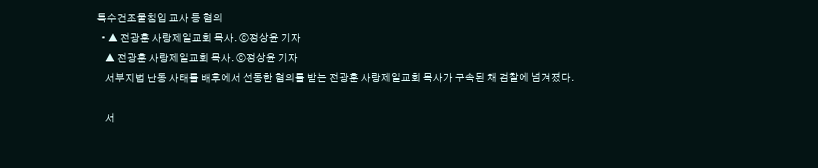특수건조물침입 교사 등 혐의
  • ▲ 전광훈 사랑제일교회 목사. ⓒ정상윤 기자
    ▲ 전광훈 사랑제일교회 목사. ⓒ정상윤 기자
    서부지법 난동 사태를 배후에서 선동한 혐의를 받는 전광훈 사랑제일교회 목사가 구속된 채 검찰에 넘겨졌다.

    서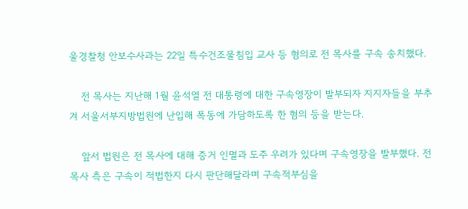울경찰청 안보수사과는 22일 특수건조물침입 교사 등 혐의로 전 목사를 구속 송치했다.

    전 목사는 지난해 1월 윤석열 전 대통령에 대한 구속영장이 발부되자 지지자들을 부추겨 서울서부지방법원에 난입해 폭동에 가담하도록 한 혐의 등을 받는다.

    앞서 법원은 전 목사에 대해 증거 인멸과 도주 우려가 있다며 구속영장을 발부했다. 전 목사 측은 구속이 적법한지 다시 판단해달라며 구속적부심을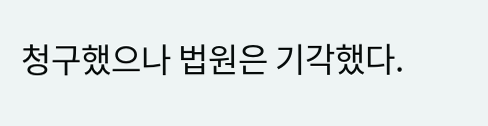청구했으나 법원은 기각했다.